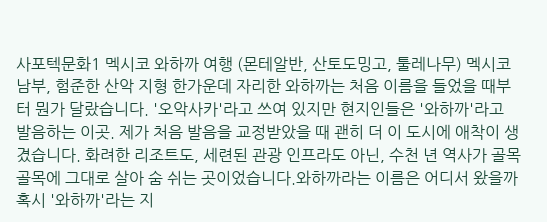사포텍문화1 멕시코 와하까 여행 (몬테알반, 산토도밍고, 툴레나무) 멕시코 남부, 험준한 산악 지형 한가운데 자리한 와하까는 처음 이름을 들었을 때부터 뭔가 달랐습니다. '오악사카'라고 쓰여 있지만 현지인들은 '와하까'라고 발음하는 이곳. 제가 처음 발음을 교정받았을 때 괜히 더 이 도시에 애착이 생겼습니다. 화려한 리조트도, 세련된 관광 인프라도 아닌, 수천 년 역사가 골목 골목에 그대로 살아 숨 쉬는 곳이었습니다.와하까라는 이름은 어디서 왔을까혹시 '와하까'라는 지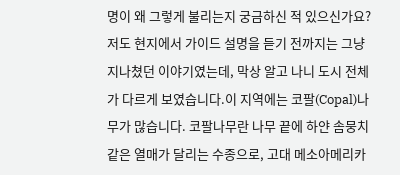명이 왜 그렇게 불리는지 궁금하신 적 있으신가요? 저도 현지에서 가이드 설명을 듣기 전까지는 그냥 지나쳤던 이야기였는데, 막상 알고 나니 도시 전체가 다르게 보였습니다.이 지역에는 코팔(Copal)나무가 많습니다. 코팔나무란 나무 끝에 하얀 솜뭉치 같은 열매가 달리는 수종으로, 고대 메소아메리카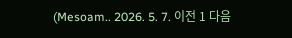(Mesoam.. 2026. 5. 7. 이전 1 다음